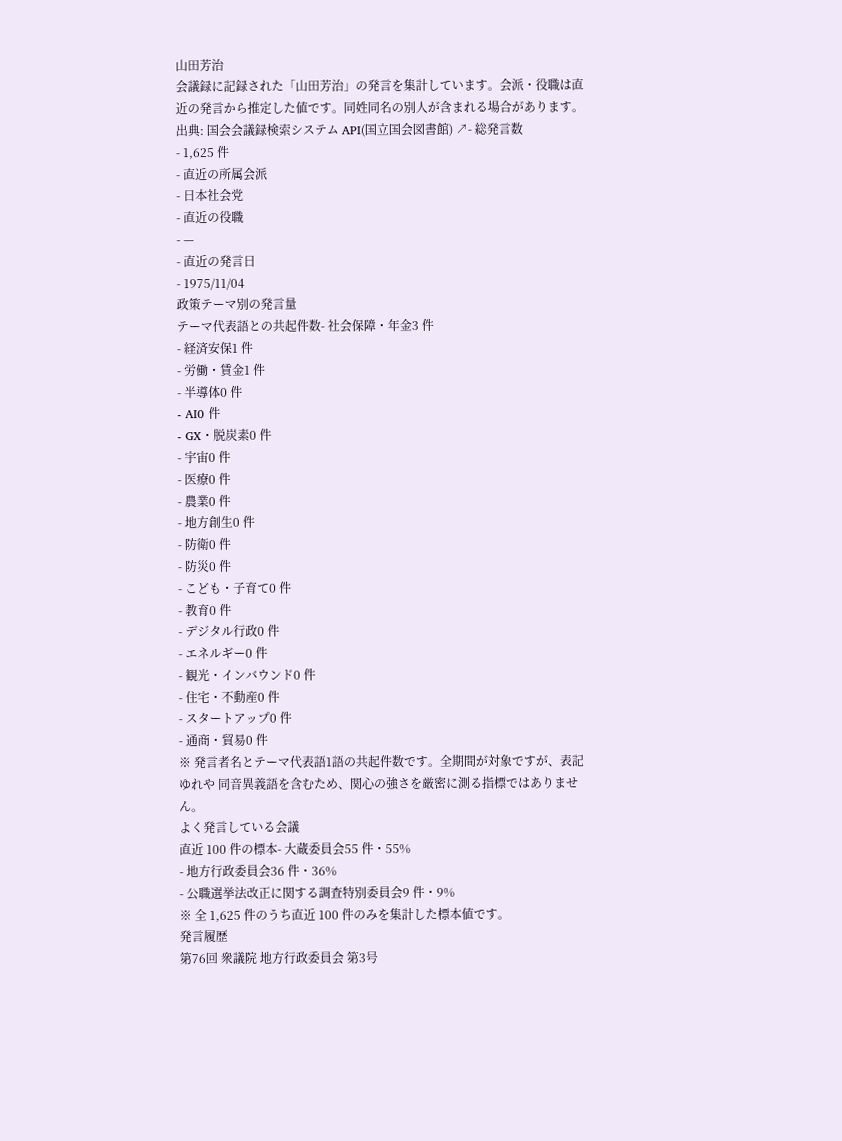山田芳治
会議録に記録された「山田芳治」の発言を集計しています。会派・役職は直近の発言から推定した値です。同姓同名の別人が含まれる場合があります。
出典: 国会会議録検索システム API(国立国会図書館) ↗- 総発言数
- 1,625 件
- 直近の所属会派
- 日本社会党
- 直近の役職
- —
- 直近の発言日
- 1975/11/04
政策テーマ別の発言量
テーマ代表語との共起件数- 社会保障・年金3 件
- 経済安保1 件
- 労働・賃金1 件
- 半導体0 件
- AI0 件
- GX・脱炭素0 件
- 宇宙0 件
- 医療0 件
- 農業0 件
- 地方創生0 件
- 防衛0 件
- 防災0 件
- こども・子育て0 件
- 教育0 件
- デジタル行政0 件
- エネルギー0 件
- 観光・インバウンド0 件
- 住宅・不動産0 件
- スタートアップ0 件
- 通商・貿易0 件
※ 発言者名とテーマ代表語1語の共起件数です。全期間が対象ですが、表記ゆれや 同音異義語を含むため、関心の強さを厳密に測る指標ではありません。
よく発言している会議
直近 100 件の標本- 大蔵委員会55 件・55%
- 地方行政委員会36 件・36%
- 公職選挙法改正に関する調査特別委員会9 件・9%
※ 全 1,625 件のうち直近 100 件のみを集計した標本値です。
発言履歴
第76回 衆議院 地方行政委員会 第3号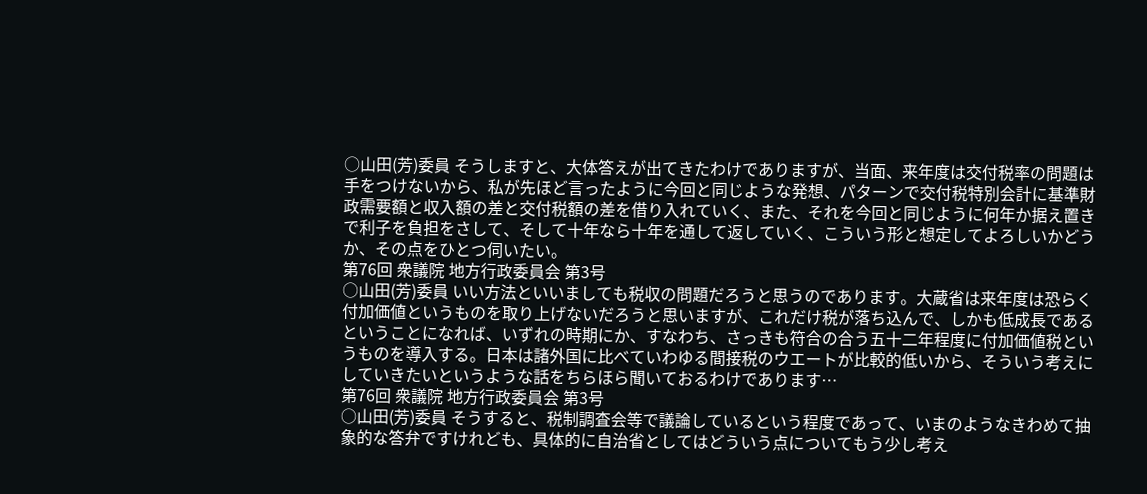○山田(芳)委員 そうしますと、大体答えが出てきたわけでありますが、当面、来年度は交付税率の問題は手をつけないから、私が先ほど言ったように今回と同じような発想、パターンで交付税特別会計に基準財政需要額と収入額の差と交付税額の差を借り入れていく、また、それを今回と同じように何年か据え置きで利子を負担をさして、そして十年なら十年を通して返していく、こういう形と想定してよろしいかどうか、その点をひとつ伺いたい。
第76回 衆議院 地方行政委員会 第3号
○山田(芳)委員 いい方法といいましても税収の問題だろうと思うのであります。大蔵省は来年度は恐らく付加価値というものを取り上げないだろうと思いますが、これだけ税が落ち込んで、しかも低成長であるということになれば、いずれの時期にか、すなわち、さっきも符合の合う五十二年程度に付加価値税というものを導入する。日本は諸外国に比べていわゆる間接税のウエートが比較的低いから、そういう考えにしていきたいというような話をちらほら聞いておるわけであります…
第76回 衆議院 地方行政委員会 第3号
○山田(芳)委員 そうすると、税制調査会等で議論しているという程度であって、いまのようなきわめて抽象的な答弁ですけれども、具体的に自治省としてはどういう点についてもう少し考え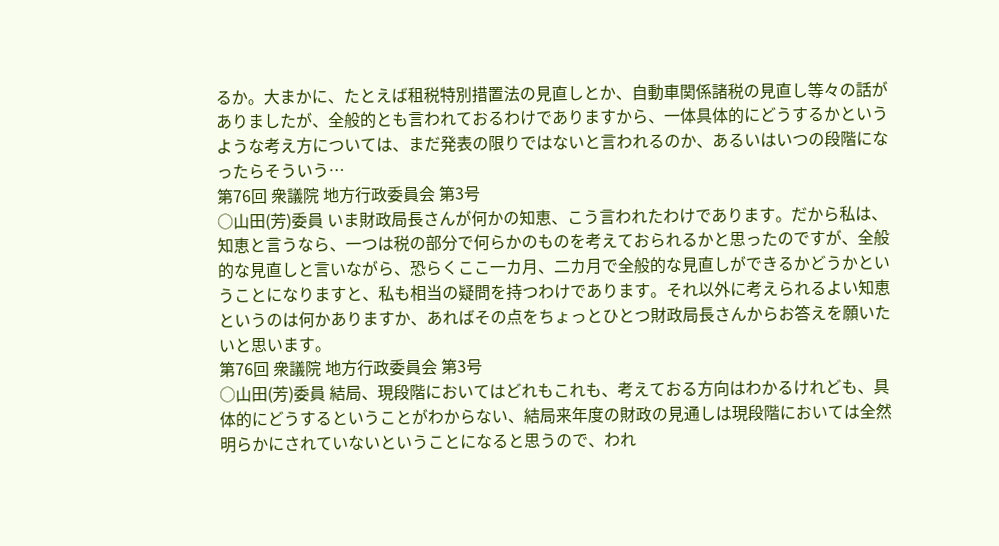るか。大まかに、たとえば租税特別措置法の見直しとか、自動車関係諸税の見直し等々の話がありましたが、全般的とも言われておるわけでありますから、一体具体的にどうするかというような考え方については、まだ発表の限りではないと言われるのか、あるいはいつの段階になったらそういう…
第76回 衆議院 地方行政委員会 第3号
○山田(芳)委員 いま財政局長さんが何かの知恵、こう言われたわけであります。だから私は、知恵と言うなら、一つは税の部分で何らかのものを考えておられるかと思ったのですが、全般的な見直しと言いながら、恐らくここ一カ月、二カ月で全般的な見直しができるかどうかということになりますと、私も相当の疑問を持つわけであります。それ以外に考えられるよい知恵というのは何かありますか、あればその点をちょっとひとつ財政局長さんからお答えを願いたいと思います。
第76回 衆議院 地方行政委員会 第3号
○山田(芳)委員 結局、現段階においてはどれもこれも、考えておる方向はわかるけれども、具体的にどうするということがわからない、結局来年度の財政の見通しは現段階においては全然明らかにされていないということになると思うので、われ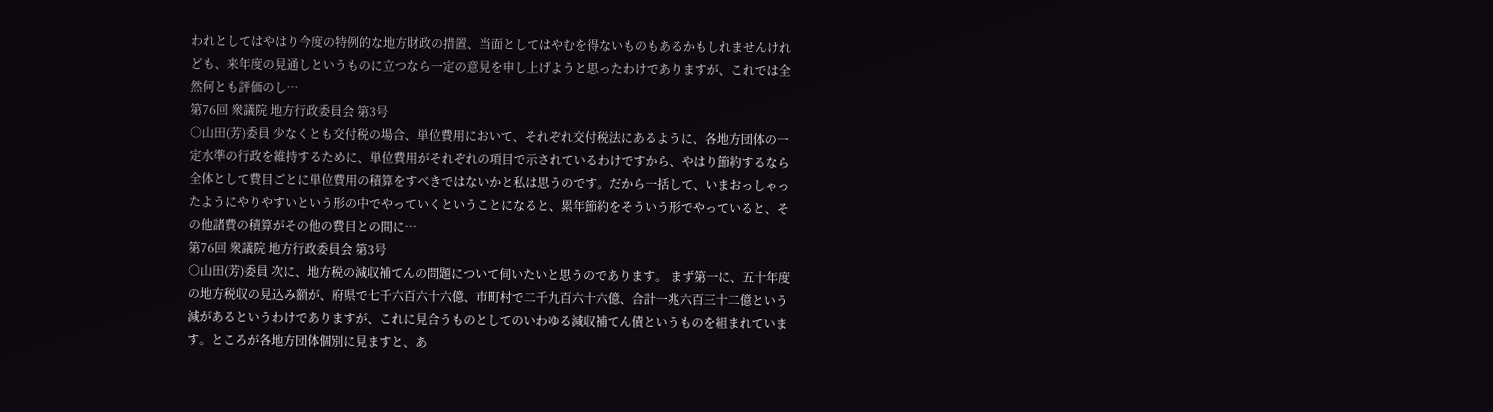われとしてはやはり今度の特例的な地方財政の措置、当面としてはやむを得ないものもあるかもしれませんけれども、来年度の見通しというものに立つなら一定の意見を申し上げようと思ったわけでありますが、これでは全然何とも評価のし…
第76回 衆議院 地方行政委員会 第3号
○山田(芳)委員 少なくとも交付税の場合、単位費用において、それぞれ交付税法にあるように、各地方団体の一定水準の行政を維持するために、単位費用がそれぞれの項目で示されているわけですから、やはり節約するなら全体として費目ごとに単位費用の積算をすべきではないかと私は思うのです。だから一括して、いまおっしゃったようにやりやすいという形の中でやっていくということになると、累年節約をそういう形でやっていると、その他諸費の積算がその他の費目との間に…
第76回 衆議院 地方行政委員会 第3号
○山田(芳)委員 次に、地方税の減収補てんの問題について伺いたいと思うのであります。 まず第一に、五十年度の地方税収の見込み額が、府県で七千六百六十六億、市町村で二千九百六十六億、合計一兆六百三十二億という減があるというわけでありますが、これに見合うものとしてのいわゆる減収補てん債というものを組まれています。ところが各地方団体個別に見ますと、あ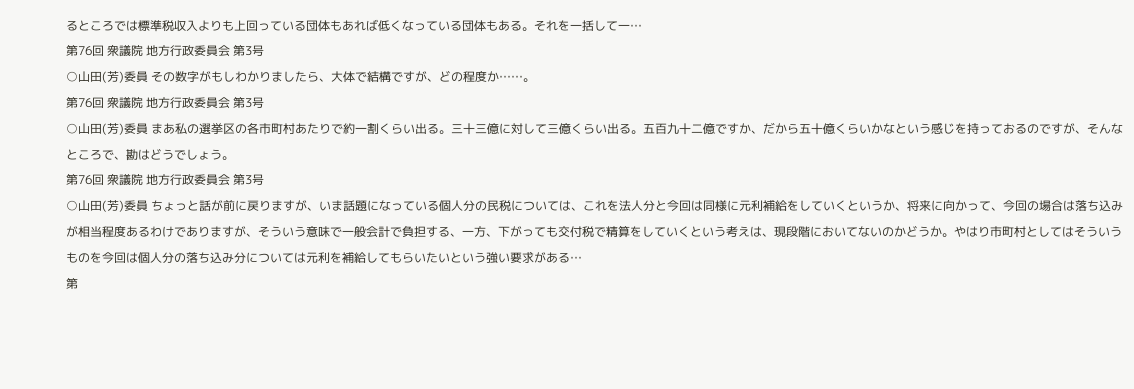るところでは標準税収入よりも上回っている団体もあれば低くなっている団体もある。それを一括して一…
第76回 衆議院 地方行政委員会 第3号
○山田(芳)委員 その数字がもしわかりましたら、大体で結構ですが、どの程度か……。
第76回 衆議院 地方行政委員会 第3号
○山田(芳)委員 まあ私の選挙区の各市町村あたりで約一割くらい出る。三十三億に対して三億くらい出る。五百九十二億ですか、だから五十億くらいかなという感じを持っておるのですが、そんなところで、勘はどうでしょう。
第76回 衆議院 地方行政委員会 第3号
○山田(芳)委員 ちょっと話が前に戻りますが、いま話題になっている個人分の民税については、これを法人分と今回は同様に元利補給をしていくというか、将来に向かって、今回の場合は落ち込みが相当程度あるわけでありますが、そういう意味で一般会計で負担する、一方、下がっても交付税で精算をしていくという考えは、現段階においてないのかどうか。やはり市町村としてはそういうものを今回は個人分の落ち込み分については元利を補給してもらいたいという強い要求がある…
第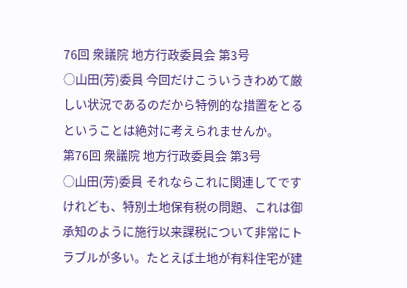76回 衆議院 地方行政委員会 第3号
○山田(芳)委員 今回だけこういうきわめて厳しい状況であるのだから特例的な措置をとるということは絶対に考えられませんか。
第76回 衆議院 地方行政委員会 第3号
○山田(芳)委員 それならこれに関連してですけれども、特別土地保有税の問題、これは御承知のように施行以来課税について非常にトラブルが多い。たとえば土地が有料住宅が建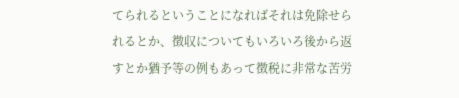てられるということになればそれは免除せられるとか、徴収についてもいろいろ後から返すとか猶予等の例もあって徴税に非常な苦労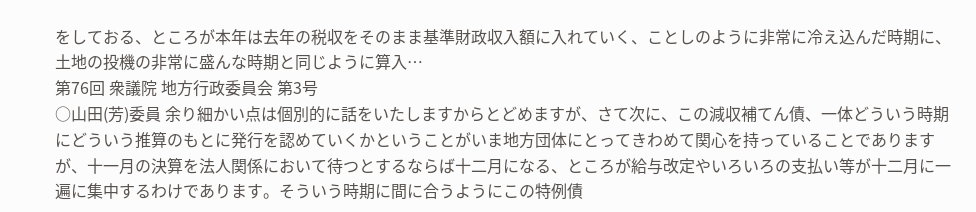をしておる、ところが本年は去年の税収をそのまま基準財政収入額に入れていく、ことしのように非常に冷え込んだ時期に、土地の投機の非常に盛んな時期と同じように算入…
第76回 衆議院 地方行政委員会 第3号
○山田(芳)委員 余り細かい点は個別的に話をいたしますからとどめますが、さて次に、この減収補てん債、一体どういう時期にどういう推算のもとに発行を認めていくかということがいま地方団体にとってきわめて関心を持っていることでありますが、十一月の決算を法人関係において待つとするならば十二月になる、ところが給与改定やいろいろの支払い等が十二月に一遍に集中するわけであります。そういう時期に間に合うようにこの特例債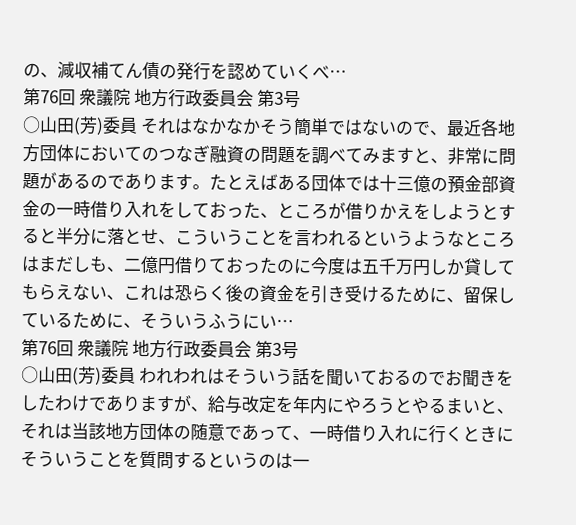の、減収補てん債の発行を認めていくべ…
第76回 衆議院 地方行政委員会 第3号
○山田(芳)委員 それはなかなかそう簡単ではないので、最近各地方団体においてのつなぎ融資の問題を調べてみますと、非常に問題があるのであります。たとえばある団体では十三億の預金部資金の一時借り入れをしておった、ところが借りかえをしようとすると半分に落とせ、こういうことを言われるというようなところはまだしも、二億円借りておったのに今度は五千万円しか貸してもらえない、これは恐らく後の資金を引き受けるために、留保しているために、そういうふうにい…
第76回 衆議院 地方行政委員会 第3号
○山田(芳)委員 われわれはそういう話を聞いておるのでお聞きをしたわけでありますが、給与改定を年内にやろうとやるまいと、それは当該地方団体の随意であって、一時借り入れに行くときにそういうことを質問するというのは一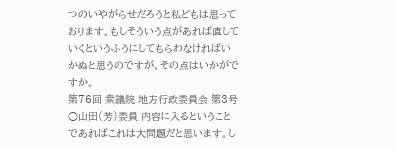つのいやがらせだろうと私どもは思っております。もしそういう点があれば直していくというふうにしてもらわなければいかぬと思うのですが、その点はいかがですか。
第76回 衆議院 地方行政委員会 第3号
○山田(芳)委員 内容に入るということであればこれは大問題だと思います。し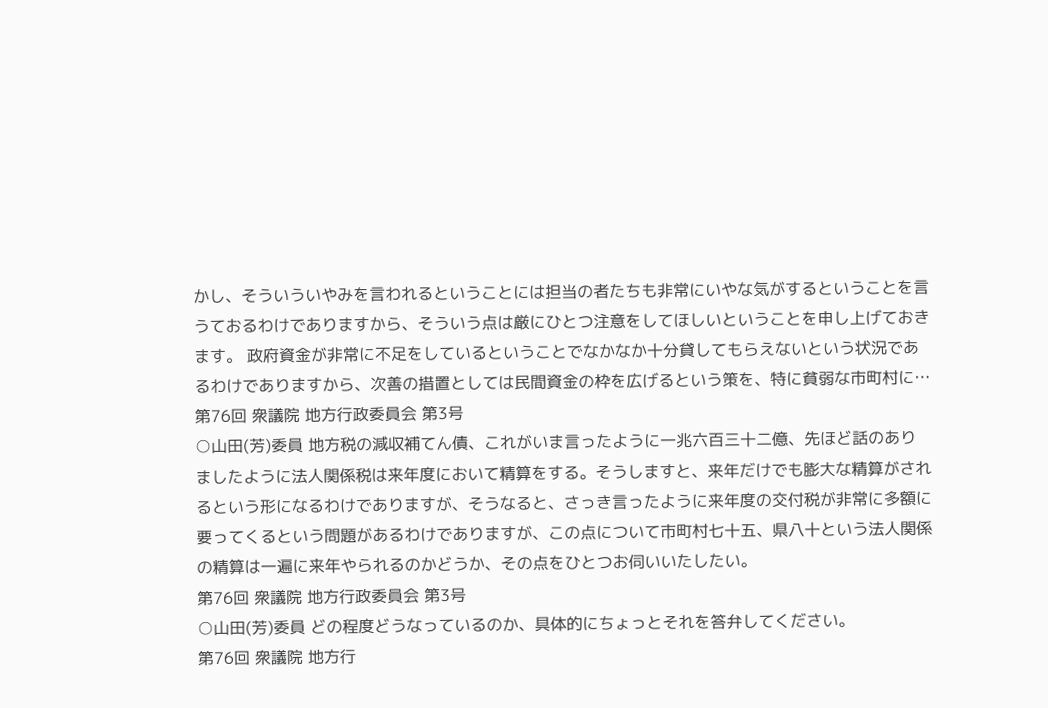かし、そういういやみを言われるということには担当の者たちも非常にいやな気がするということを言うておるわけでありますから、そういう点は厳にひとつ注意をしてほしいということを申し上げておきます。 政府資金が非常に不足をしているということでなかなか十分貸してもらえないという状況であるわけでありますから、次善の措置としては民間資金の枠を広げるという策を、特に貧弱な市町村に…
第76回 衆議院 地方行政委員会 第3号
○山田(芳)委員 地方税の減収補てん債、これがいま言ったように一兆六百三十二億、先ほど話のありましたように法人関係税は来年度において精算をする。そうしますと、来年だけでも膨大な精算がされるという形になるわけでありますが、そうなると、さっき言ったように来年度の交付税が非常に多額に要ってくるという問題があるわけでありますが、この点について市町村七十五、県八十という法人関係の精算は一遍に来年やられるのかどうか、その点をひとつお伺いいたしたい。
第76回 衆議院 地方行政委員会 第3号
○山田(芳)委員 どの程度どうなっているのか、具体的にちょっとそれを答弁してください。
第76回 衆議院 地方行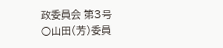政委員会 第3号
○山田(芳)委員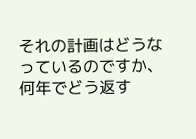それの計画はどうなっているのですか、何年でどう返す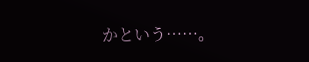かという……。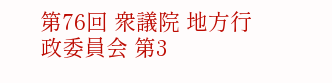第76回 衆議院 地方行政委員会 第3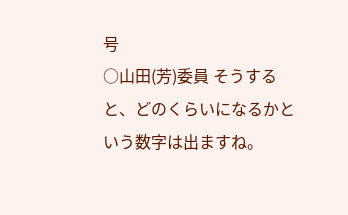号
○山田(芳)委員 そうすると、どのくらいになるかという数字は出ますね。